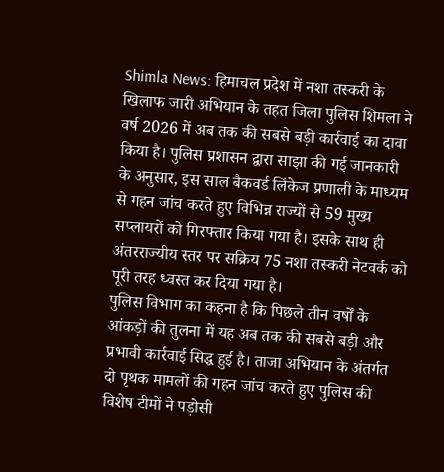Shimla News: हिमाचल प्रदेश में नशा तस्करी के खिलाफ जारी अभियान के तहत जिला पुलिस शिमला ने वर्ष 2026 में अब तक की सबसे बड़ी कार्रवाई का दावा किया है। पुलिस प्रशासन द्वारा साझा की गई जानकारी के अनुसार, इस साल बैकवर्ड लिंकेज प्रणाली के माध्यम से गहन जांच करते हुए विभिन्न राज्यों से 59 मुख्य सप्लायरों को गिरफ्तार किया गया है। इसके साथ ही अंतरराज्यीय स्तर पर सक्रिय 75 नशा तस्करी नेटवर्क को पूरी तरह ध्वस्त कर दिया गया है।
पुलिस विभाग का कहना है कि पिछले तीन वर्षों के आंकड़ों की तुलना में यह अब तक की सबसे बड़ी और प्रभावी कार्रवाई सिद्ध हुई है। ताजा अभियान के अंतर्गत दो पृथक मामलों की गहन जांच करते हुए पुलिस की विशेष टीमों ने पड़ोसी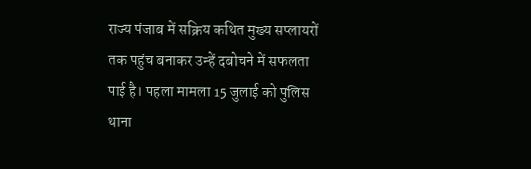राज्य पंजाब में सक्रिय कथित मुख्य सप्लायरों तक पहुंच बनाकर उन्हें दबोचने में सफलता पाई है। पहला मामला 15 जुलाई को पुलिस थाना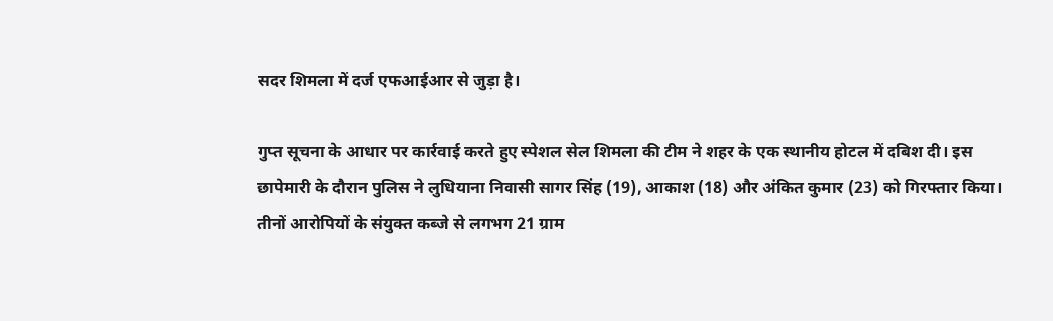सदर शिमला में दर्ज एफआईआर से जुड़ा है।

गुप्त सूचना के आधार पर कार्रवाई करते हुए स्पेशल सेल शिमला की टीम ने शहर के एक स्थानीय होटल में दबिश दी। इस छापेमारी के दौरान पुलिस ने लुधियाना निवासी सागर सिंह (19), आकाश (18) और अंकित कुमार (23) को गिरफ्तार किया। तीनों आरोपियों के संयुक्त कब्जे से लगभग 21 ग्राम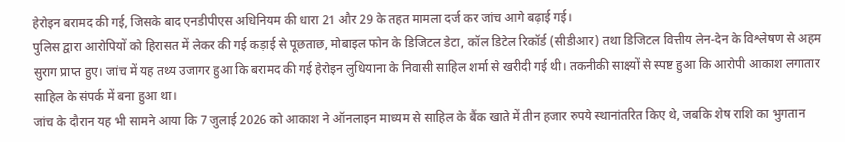हेरोइन बरामद की गई, जिसके बाद एनडीपीएस अधिनियम की धारा 21 और 29 के तहत मामला दर्ज कर जांच आगे बढ़ाई गई।
पुलिस द्वारा आरोपियों को हिरासत में लेकर की गई कड़ाई से पूछताछ, मोबाइल फोन के डिजिटल डेटा, कॉल डिटेल रिकॉर्ड (सीडीआर) तथा डिजिटल वित्तीय लेन-देन के विश्लेषण से अहम सुराग प्राप्त हुए। जांच में यह तथ्य उजागर हुआ कि बरामद की गई हेरोइन लुधियाना के निवासी साहिल शर्मा से खरीदी गई थी। तकनीकी साक्ष्यों से स्पष्ट हुआ कि आरोपी आकाश लगातार साहिल के संपर्क में बना हुआ था।
जांच के दौरान यह भी सामने आया कि 7 जुलाई 2026 को आकाश ने ऑनलाइन माध्यम से साहिल के बैंक खाते में तीन हजार रुपये स्थानांतरित किए थे, जबकि शेष राशि का भुगतान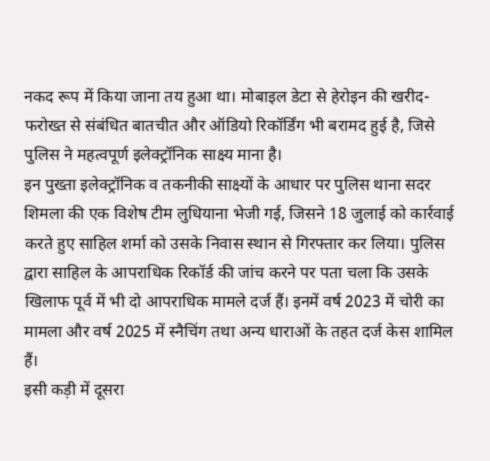नकद रूप में किया जाना तय हुआ था। मोबाइल डेटा से हेरोइन की खरीद-फरोख्त से संबंधित बातचीत और ऑडियो रिकॉर्डिंग भी बरामद हुई है, जिसे पुलिस ने महत्वपूर्ण इलेक्ट्रॉनिक साक्ष्य माना है।
इन पुख्ता इलेक्ट्रॉनिक व तकनीकी साक्ष्यों के आधार पर पुलिस थाना सदर शिमला की एक विशेष टीम लुधियाना भेजी गई, जिसने 18 जुलाई को कार्रवाई करते हुए साहिल शर्मा को उसके निवास स्थान से गिरफ्तार कर लिया। पुलिस द्वारा साहिल के आपराधिक रिकॉर्ड की जांच करने पर पता चला कि उसके खिलाफ पूर्व में भी दो आपराधिक मामले दर्ज हैं। इनमें वर्ष 2023 में चोरी का मामला और वर्ष 2025 में स्नैचिंग तथा अन्य धाराओं के तहत दर्ज केस शामिल हैं।
इसी कड़ी में दूसरा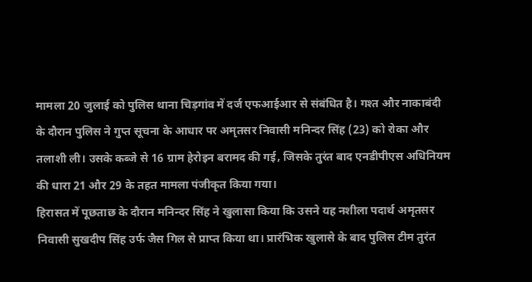मामला 20 जुलाई को पुलिस थाना चिड़गांव में दर्ज एफआईआर से संबंधित है। गश्त और नाकाबंदी के दौरान पुलिस ने गुप्त सूचना के आधार पर अमृतसर निवासी मनिन्दर सिंह (23) को रोका और तलाशी ली। उसके कब्जे से 16 ग्राम हेरोइन बरामद की गई, जिसके तुरंत बाद एनडीपीएस अधिनियम की धारा 21 और 29 के तहत मामला पंजीकृत किया गया।
हिरासत में पूछताछ के दौरान मनिन्दर सिंह ने खुलासा किया कि उसने यह नशीला पदार्थ अमृतसर निवासी सुखदीप सिंह उर्फ जैस गिल से प्राप्त किया था। प्रारंभिक खुलासे के बाद पुलिस टीम तुरंत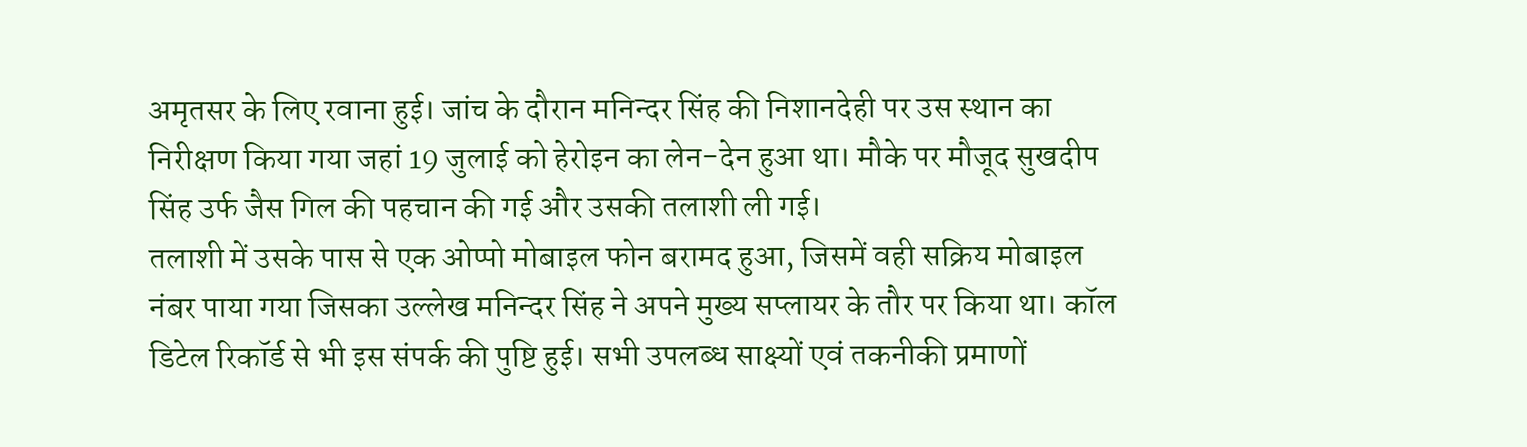अमृतसर के लिए रवाना हुई। जांच के दौरान मनिन्दर सिंह की निशानदेही पर उस स्थान का निरीक्षण किया गया जहां 19 जुलाई को हेरोइन का लेन-देन हुआ था। मौके पर मौजूद सुखदीप सिंह उर्फ जैस गिल की पहचान की गई और उसकी तलाशी ली गई।
तलाशी में उसके पास से एक ओप्पो मोबाइल फोन बरामद हुआ, जिसमें वही सक्रिय मोबाइल नंबर पाया गया जिसका उल्लेख मनिन्दर सिंह ने अपने मुख्य सप्लायर के तौर पर किया था। कॉल डिटेल रिकॉर्ड से भी इस संपर्क की पुष्टि हुई। सभी उपलब्ध साक्ष्यों एवं तकनीकी प्रमाणों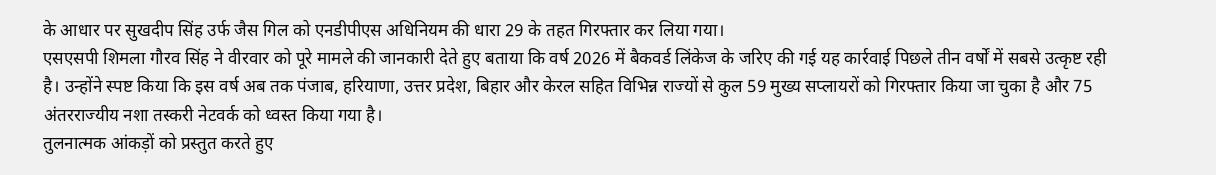के आधार पर सुखदीप सिंह उर्फ जैस गिल को एनडीपीएस अधिनियम की धारा 29 के तहत गिरफ्तार कर लिया गया।
एसएसपी शिमला गौरव सिंह ने वीरवार को पूरे मामले की जानकारी देते हुए बताया कि वर्ष 2026 में बैकवर्ड लिंकेज के जरिए की गई यह कार्रवाई पिछले तीन वर्षों में सबसे उत्कृष्ट रही है। उन्होंने स्पष्ट किया कि इस वर्ष अब तक पंजाब, हरियाणा, उत्तर प्रदेश, बिहार और केरल सहित विभिन्न राज्यों से कुल 59 मुख्य सप्लायरों को गिरफ्तार किया जा चुका है और 75 अंतरराज्यीय नशा तस्करी नेटवर्क को ध्वस्त किया गया है।
तुलनात्मक आंकड़ों को प्रस्तुत करते हुए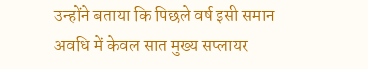उन्होंने बताया कि पिछले वर्ष इसी समान अवधि में केवल सात मुख्य सप्लायर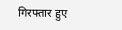गिरफ्तार हुए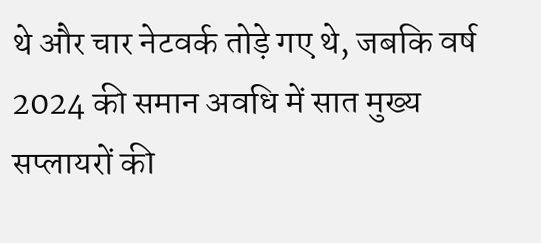थे और चार नेटवर्क तोड़े गए थे, जबकि वर्ष 2024 की समान अवधि में सात मुख्य सप्लायरों की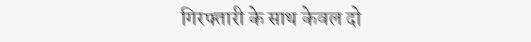गिरफ्तारी के साथ केवल दो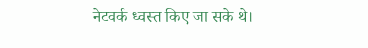नेटवर्क ध्वस्त किए जा सके थे।